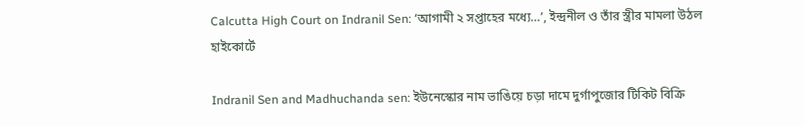Calcutta High Court on Indranil Sen: ‘আগামী ২ সপ্তাহের মধ্যে…’, ইন্দ্রনীল ও তাঁর স্ত্রীর মামলা উঠল হাইকোর্টে

Indranil Sen and Madhuchanda sen: ইউনেস্কোর নাম ভাঙিয়ে চড়া দামে দুর্গাপুজোর টিকিট বিক্রি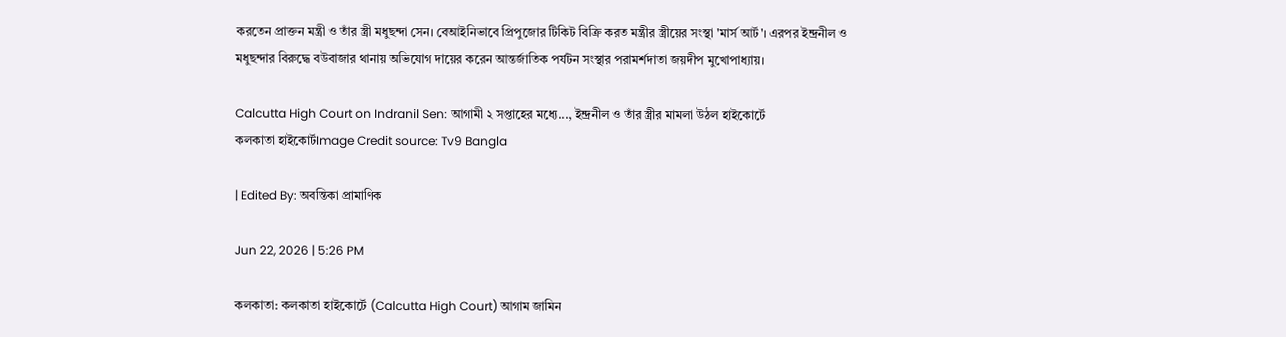করতেন প্রাক্তন মন্ত্রী ও তাঁর স্ত্রী মধুছন্দা সেন। বেআইনিভাবে প্রিপুজোর টিকিট বিক্রি করত মন্ত্রীর স্ত্রীয়ের সংস্থা 'মার্স আর্ট'। এরপর ইন্দ্রনীল ও মধুছন্দার বিরুদ্ধে বউবাজার থানায় অভিযোগ দায়ের করেন আন্তর্জাতিক পর্যটন সংস্থার পরামর্শদাতা জয়দীপ মুখোপাধ্যায়।

Calcutta High Court on Indranil Sen: আগামী ২ সপ্তাহের মধ্যে..., ইন্দ্রনীল ও তাঁর স্ত্রীর মামলা উঠল হাইকোর্টে
কলকাতা হাইকোর্টImage Credit source: Tv9 Bangla

| Edited By: অবন্তিকা প্রামাণিক

Jun 22, 2026 | 5:26 PM

কলকাতা: কলকাতা হাইকোর্টে (Calcutta High Court) আগাম জামিন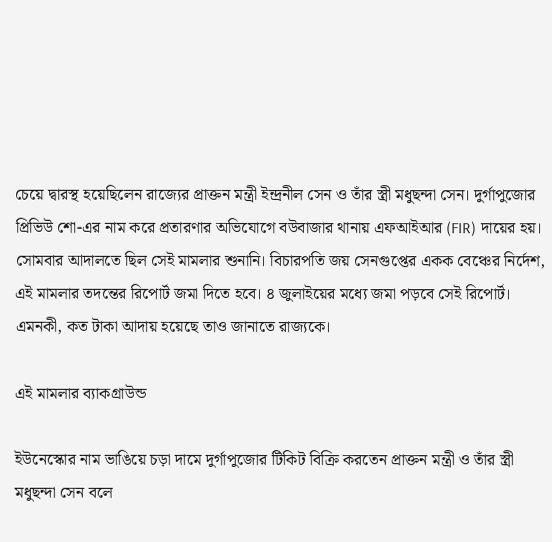চেয়ে দ্বারস্থ হয়েছিলেন রাজ্যের প্রাক্তন মন্ত্রী ইন্দ্রনীল সেন ও তাঁর স্ত্রী মধুছন্দা সেন। দুর্গাপুজোর প্রিভিউ শো-এর নাম করে প্রতারণার অভিযোগে বউবাজার থানায় এফআইআর (FIR) দায়ের হয়। সোমবার আদালতে ছিল সেই মামলার শুনানি। বিচারপতি জয় সেনগুপ্তের একক বেঞ্চের নির্দেশ, এই মামলার তদন্তের রিপোর্ট জমা দিতে হবে। ৪ জুলাইয়ের মধ্যে জমা পড়বে সেই রিপোর্ট। এমনকী, কত টাকা আদায় হয়েছে তাও জানাতে রাজ্যকে।

এই মামলার ব্যাকগ্রাউন্ড

ইউনেস্কোর নাম ভাঙিয়ে চড়া দামে দুর্গাপুজোর টিকিট বিক্রি করতেন প্রাক্তন মন্ত্রী ও তাঁর স্ত্রী মধুছন্দা সেন বলে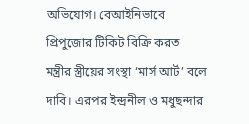অভিযোগ। বেআইনিভাবে প্রিপুজোর টিকিট বিক্রি করত মন্ত্রীর স্ত্রীয়ের সংস্থা ‘মার্স আর্ট’ বলে দাবি। এরপর ইন্দ্রনীল ও মধুছন্দার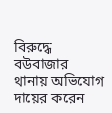বিরুদ্ধে বউবাজার থানায় অভিযোগ দায়ের করেন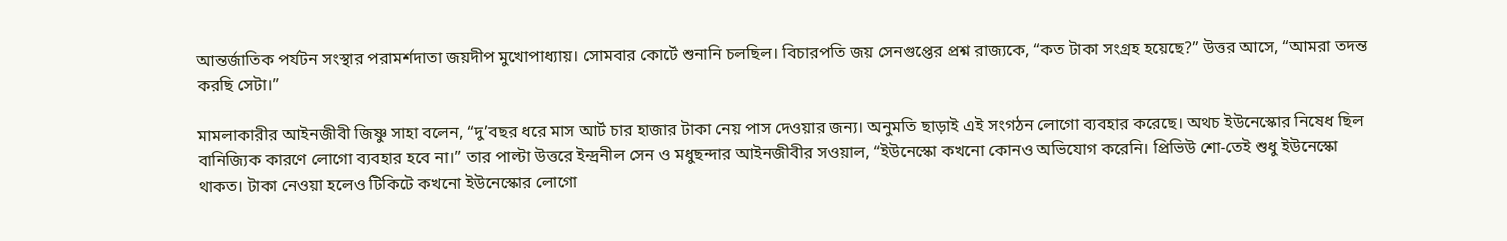আন্তর্জাতিক পর্যটন সংস্থার পরামর্শদাতা জয়দীপ মুখোপাধ্যায়। সোমবার কোর্টে শুনানি চলছিল। বিচারপতি জয় সেনগুপ্তের প্রশ্ন রাজ্যকে, “কত টাকা সংগ্রহ হয়েছে?” উত্তর আসে, “আমরা তদন্ত করছি সেটা।”

মামলাকারীর আইনজীবী জিষ্ণু সাহা বলেন, “দু’বছর ধরে মাস আর্ট চার হাজার টাকা নেয় পাস দেওয়ার জন্য। অনুমতি ছাড়াই এই সংগঠন লোগো ব্যবহার করেছে। অথচ ইউনেস্কোর নিষেধ ছিল বানিজ্যিক কারণে লোগো ব্যবহার হবে না।” তার পাল্টা উত্তরে ইন্দ্রনীল সেন ও মধুছন্দার আইনজীবীর সওয়াল, “ইউনেস্কো কখনো কোনও অভিযোগ করেনি। প্রিভিউ শো-তেই শুধু ইউনেস্কো থাকত। টাকা নেওয়া হলেও টিকিটে কখনো ইউনেস্কোর লোগো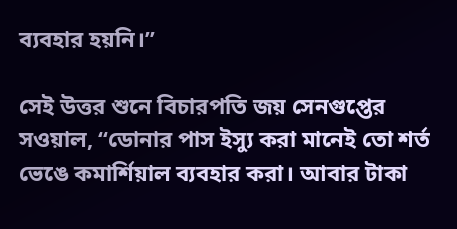ব্যবহার হয়নি।”

সেই উত্তর শুনে বিচারপতি জয় সেনগুপ্তের সওয়াল, “ডোনার পাস ইস্যু করা মানেই তো শর্ত ভেঙে কমার্শিয়াল ব্যবহার করা। আবার টাকা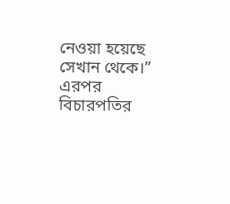নেওয়া হয়েছে সেখান থেকে।” এরপর বিচারপতির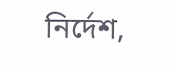নির্দেশ,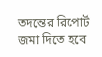তদন্তের রিপোর্ট জমা দিতে হবে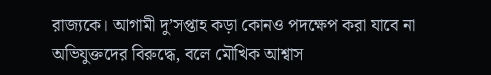রাজ্যকে। আগামী দু’সপ্তাহ কড়া কোনও পদক্ষেপ করা যাবে না অভিযুক্তদের বিরুদ্ধে, বলে মৌখিক আশ্বাস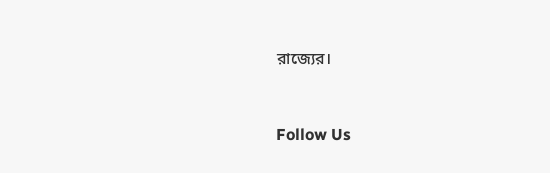রাজ্যের।



Follow Us